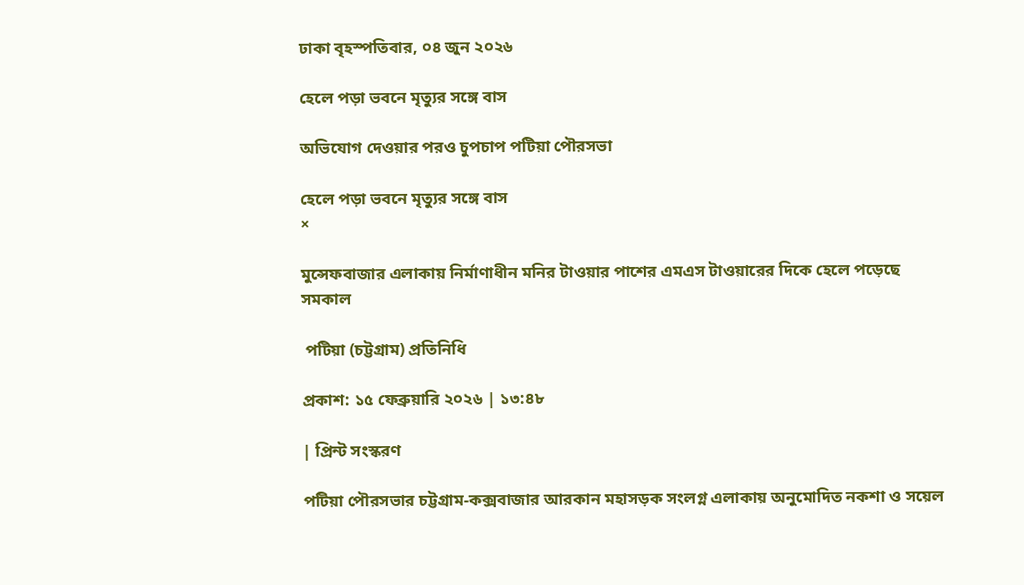ঢাকা বৃহস্পতিবার, ০৪ জুন ২০২৬

হেলে পড়া ভবনে মৃত্যুর সঙ্গে বাস

অভিযোগ দেওয়ার পরও চুপচাপ পটিয়া পৌরসভা

হেলে পড়া ভবনে মৃত্যুর সঙ্গে বাস
×

মুন্সেফবাজার এলাকায় নির্মাণাধীন মনির টাওয়ার পাশের এমএস টাওয়ারের দিকে হেলে পড়েছে সমকাল

 পটিয়া (চট্টগ্রাম) প্রতিনিধি

প্রকাশ: ১৫ ফেব্রুয়ারি ২০২৬ | ১৩:৪৮

| প্রিন্ট সংস্করণ

পটিয়া পৌরসভার চট্টগ্রাম-কক্সবাজার আরকান মহাসড়ক সংলগ্ন এলাকায় অনুমোদিত নকশা ও সয়েল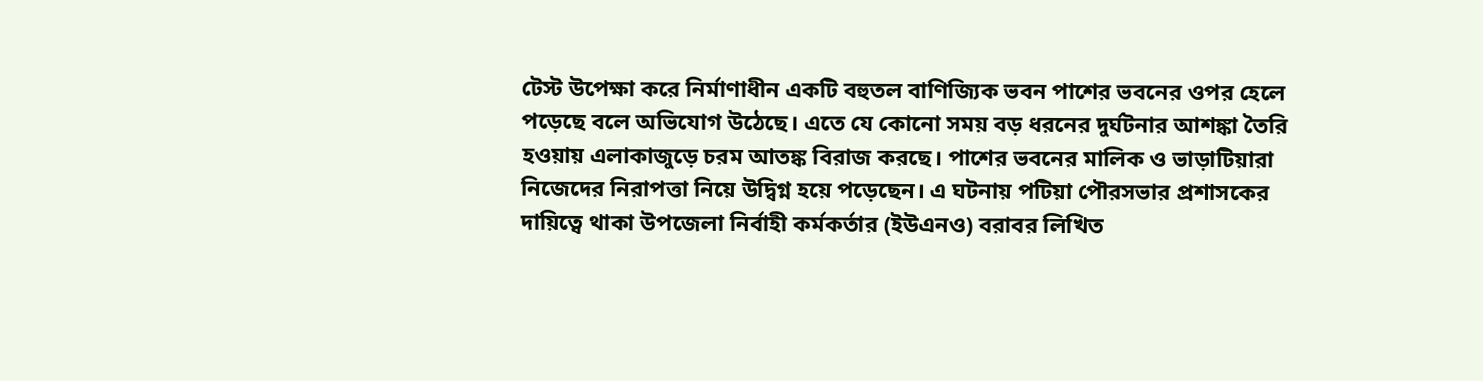টেস্ট উপেক্ষা করে নির্মাণাধীন একটি বহুতল বাণিজ্যিক ভবন পাশের ভবনের ওপর হেলে পড়েছে বলে অভিযোগ উঠেছে। এতে যে কোনো সময় বড় ধরনের দুর্ঘটনার আশঙ্কা তৈরি হওয়ায় এলাকাজুড়ে চরম আতঙ্ক বিরাজ করছে। পাশের ভবনের মালিক ও ভাড়াটিয়ারা নিজেদের নিরাপত্তা নিয়ে উদ্বিগ্ন হয়ে পড়েছেন। এ ঘটনায় পটিয়া পৌরসভার প্রশাসকের দায়িত্বে থাকা উপজেলা নির্বাহী কর্মকর্তার (ইউএনও) বরাবর লিখিত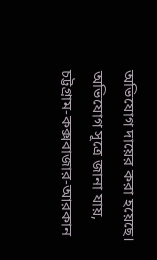অভিযোগ দায়ের করা হয়েছে।
অভিযোগ সূত্রে জানা যায়, চট্টগ্রাম-কক্সবাজার-আরকান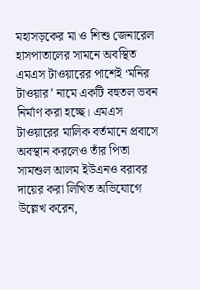মহাসড়কের মা ও শিশু জেনারেল হাসপাতালের সামনে অবস্থিত এমএস টাওয়ারের পাশেই ‘মনির টাওয়ার’ নামে একটি বহুতল ভবন নির্মাণ করা হচ্ছে। এমএস টাওয়ারের মালিক বর্তমানে প্রবাসে অবস্থান করলেও তাঁর পিতা সামশুল আলম ইউএনও বরাবর দায়ের করা লিখিত অভিযোগে উল্লেখ করেন,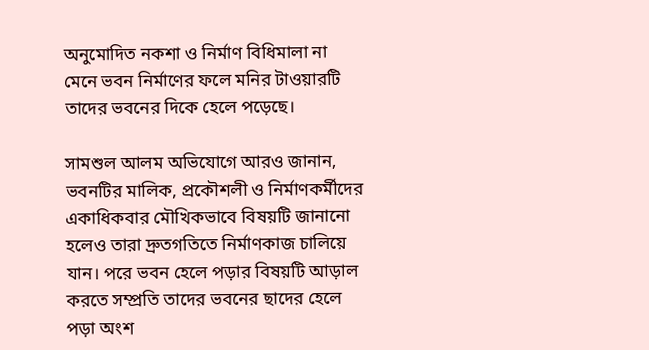অনুমোদিত নকশা ও নির্মাণ বিধিমালা না মেনে ভবন নির্মাণের ফলে মনির টাওয়ারটি তাদের ভবনের দিকে হেলে পড়েছে।

সামশুল আলম অভিযোগে আরও জানান, ভবনটির মালিক, প্রকৌশলী ও নির্মাণকর্মীদের একাধিকবার মৌখিকভাবে বিষয়টি জানানো হলেও তারা দ্রুতগতিতে নির্মাণকাজ চালিয়ে যান। পরে ভবন হেলে পড়ার বিষয়টি আড়াল করতে সম্প্রতি তাদের ভবনের ছাদের হেলে পড়া অংশ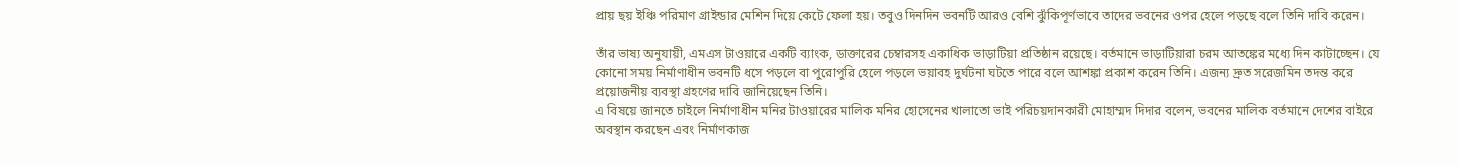প্রায় ছয় ইঞ্চি পরিমাণ গ্রাইন্ডার মেশিন দিয়ে কেটে ফেলা হয়। তবুও দিনদিন ভবনটি আরও বেশি ঝুঁকিপূর্ণভাবে তাদের ভবনের ওপর হেলে পড়ছে বলে তিনি দাবি করেন।

তাঁর ভাষ্য অনুযায়ী, এমএস টাওয়ারে একটি ব্যাংক, ডাক্তারের চেম্বারসহ একাধিক ভাড়াটিয়া প্রতিষ্ঠান রয়েছে। বর্তমানে ভাড়াটিয়ারা চরম আতঙ্কের মধ্যে দিন কাটাচ্ছেন। যে কোনো সময় নির্মাণাধীন ভবনটি ধসে পড়লে বা পুরোপুরি হেলে পড়লে ভয়াবহ দুর্ঘটনা ঘটতে পারে বলে আশঙ্কা প্রকাশ করেন তিনি। এজন্য দ্রুত সরেজমিন তদন্ত করে প্রয়োজনীয় ব্যবস্থা গ্রহণের দাবি জানিয়েছেন তিনি।
এ বিষয়ে জানতে চাইলে নির্মাণাধীন মনির টাওয়ারের মালিক মনির হোসেনের খালাতো ভাই পরিচয়দানকারী মোহাম্মদ দিদার বলেন, ভবনের মালিক বর্তমানে দেশের বাইরে অবস্থান করছেন এবং নির্মাণকাজ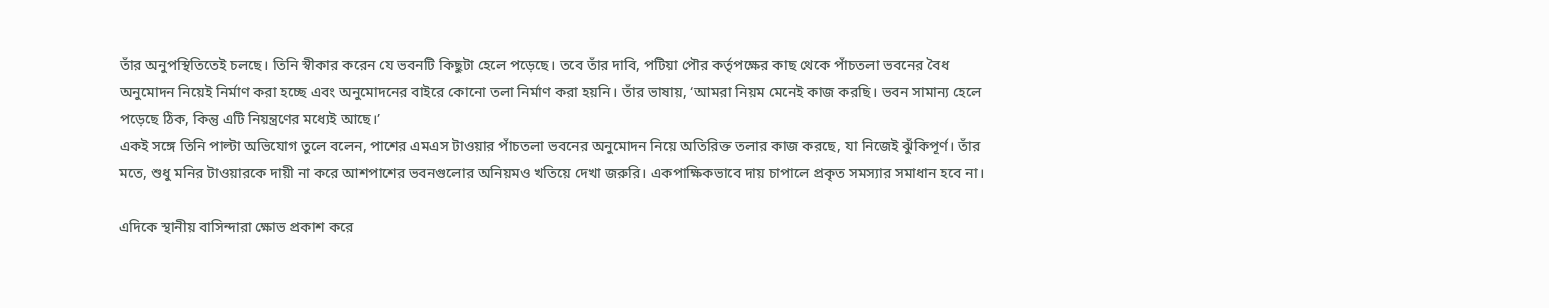তাঁর অনুপস্থিতিতেই চলছে। তিনি স্বীকার করেন যে ভবনটি কিছুটা হেলে পড়েছে। তবে তাঁর দাবি, পটিয়া পৌর কর্তৃপক্ষের কাছ থেকে পাঁচতলা ভবনের বৈধ অনুমোদন নিয়েই নির্মাণ করা হচ্ছে এবং অনুমোদনের বাইরে কোনো তলা নির্মাণ করা হয়নি। তাঁর ভাষায়, ‘আমরা নিয়ম মেনেই কাজ করছি। ভবন সামান্য হেলে পড়েছে ঠিক, কিন্তু এটি নিয়ন্ত্রণের মধ্যেই আছে।’
একই সঙ্গে তিনি পাল্টা অভিযোগ তুলে বলেন, পাশের এমএস টাওয়ার পাঁচতলা ভবনের অনুমোদন নিয়ে অতিরিক্ত তলার কাজ করছে, যা নিজেই ঝুঁকিপূর্ণ। তাঁর মতে, শুধু মনির টাওয়ারকে দায়ী না করে আশপাশের ভবনগুলোর অনিয়মও খতিয়ে দেখা জরুরি। একপাক্ষিকভাবে দায় চাপালে প্রকৃত সমস্যার সমাধান হবে না।

এদিকে স্থানীয় বাসিন্দারা ক্ষোভ প্রকাশ করে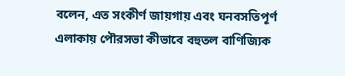বলেন, এত সংকীর্ণ জায়গায় এবং ঘনবসতিপূর্ণ এলাকায় পৌরসভা কীভাবে বহুতল বাণিজ্যিক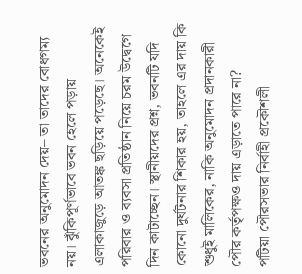ভবনের অনুমোদন দেয়– তা তাদের বোধগম্য নয়। ঝুঁকিপূর্ণভাবে ভবন হেলে পড়ায় এলাকাজুড়ে আতঙ্ক ছড়িয়ে পড়েছে। অনেকেই পরিবার ও ব্যবসা প্রতিষ্ঠান নিয়ে চরম উদ্বেগে দিন কাটাচ্ছেন। স্থানীয়দের প্রশ্ন, ভবনটি যদি কোনো দুর্ঘটনার শিকার হয়, তাহলে এর দায় কি শুধুই মালিকের, নাকি অনুমোদন প্রদানকারী পৌর কর্তৃপক্ষও দায় এড়াতে পারে না?
পটিয়া পৌরসভার নির্বাহী প্রকৌশলী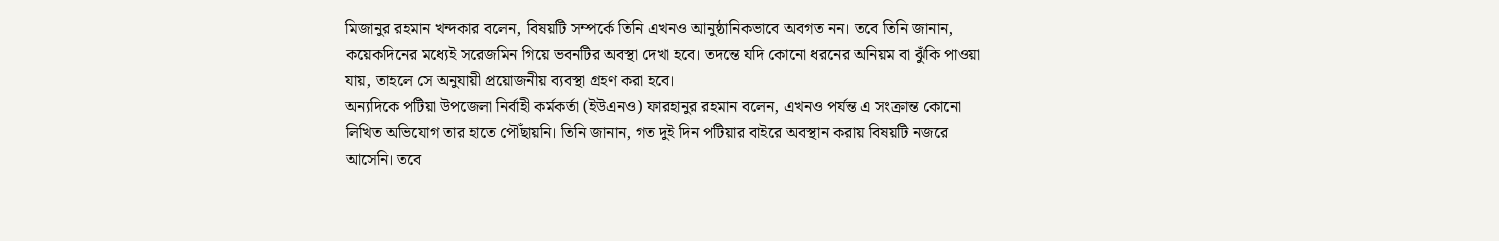মিজানুর রহমান খন্দকার বলেন, বিষয়টি সম্পর্কে তিনি এখনও আনুষ্ঠানিকভাবে অবগত নন। তবে তিনি জানান, কয়েকদিনের মধ্যেই সরেজমিন গিয়ে ভবনটির অবস্থা দেখা হবে। তদন্তে যদি কোনো ধরনের অনিয়ম বা ঝুঁকি পাওয়া যায়, তাহলে সে অনুযায়ী প্রয়োজনীয় ব্যবস্থা গ্রহণ করা হবে।
অন্যদিকে পটিয়া উপজেলা নির্বাহী কর্মকর্তা (ইউএনও) ফারহানুর রহমান বলেন, এখনও পর্যন্ত এ সংক্রান্ত কোনো লিখিত অভিযোগ তার হাতে পৌঁছায়নি। তিনি জানান, গত দুই দিন পটিয়ার বাইরে অবস্থান করায় বিষয়টি নজরে আসেনি। তবে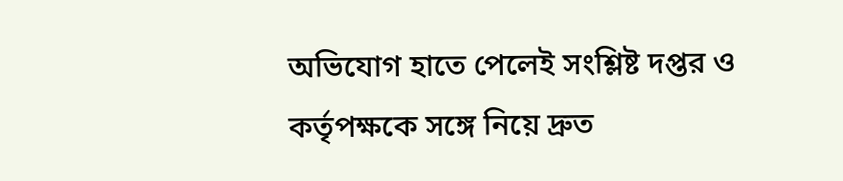অভিযোগ হাতে পেলেই সংশ্লিষ্ট দপ্তর ও কর্তৃপক্ষকে সঙ্গে নিয়ে দ্রুত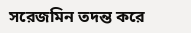সরেজমিন তদন্ত করে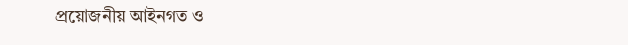প্রয়োজনীয় আইনগত ও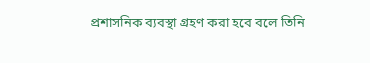প্রশাসনিক ব্যবস্থা গ্রহণ করা হবে বলে তিনি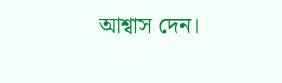আশ্বাস দেন।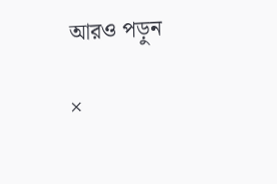আরও পড়ুন

×